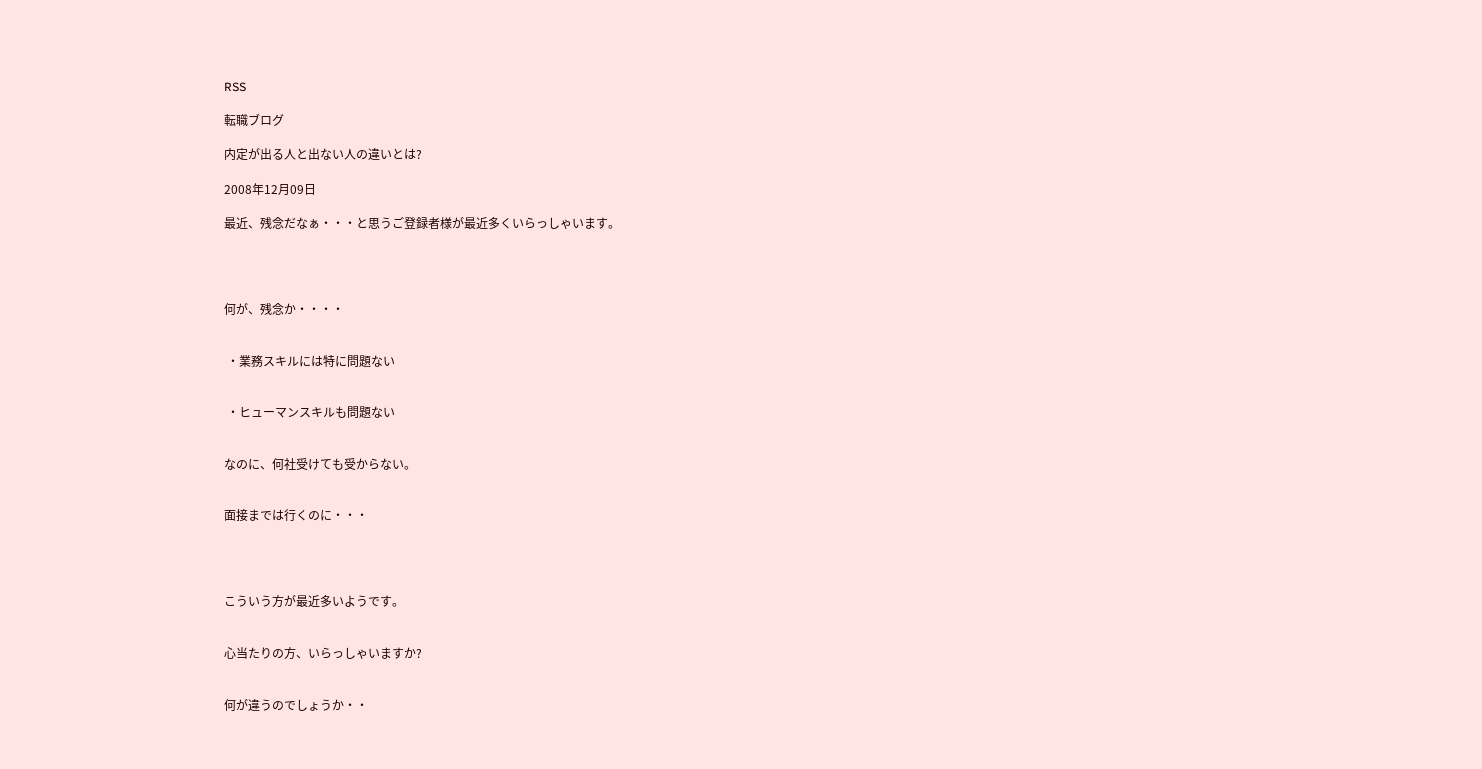RSS

転職ブログ

内定が出る人と出ない人の違いとは?

2008年12月09日

最近、残念だなぁ・・・と思うご登録者様が最近多くいらっしゃいます。




何が、残念か・・・・


 ・業務スキルには特に問題ない


 ・ヒューマンスキルも問題ない


なのに、何社受けても受からない。


面接までは行くのに・・・




こういう方が最近多いようです。


心当たりの方、いらっしゃいますか?


何が違うのでしょうか・・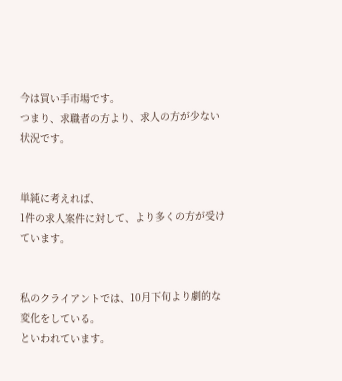今は買い手市場です。
つまり、求職者の方より、求人の方が少ない状況です。


単純に考えれば、
1件の求人案件に対して、より多くの方が受けています。


私のクライアントでは、10月下旬より劇的な変化をしている。
といわれています。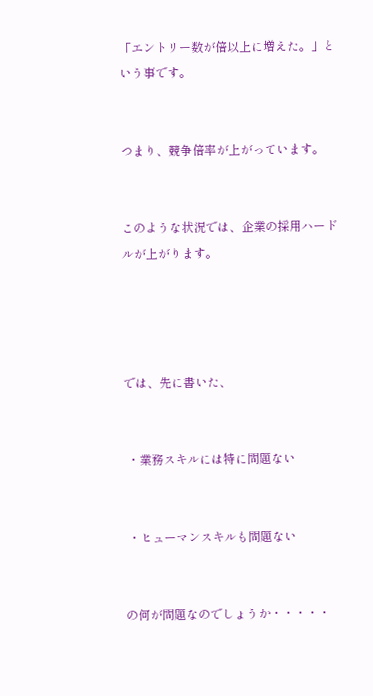「エントリー数が倍以上に増えた。」という事です。


つまり、競争倍率が上がっています。


このような状況では、企業の採用ハードルが上がります。




では、先に書いた、


 ・業務スキルには特に問題ない


 ・ヒューマンスキルも問題ない


の何が問題なのでしょうか・・・・・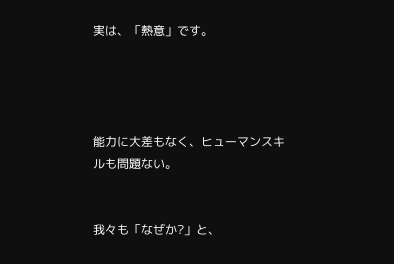実は、「熱意」です。




能力に大差もなく、ヒューマンスキルも問題ない。


我々も「なぜか?」と、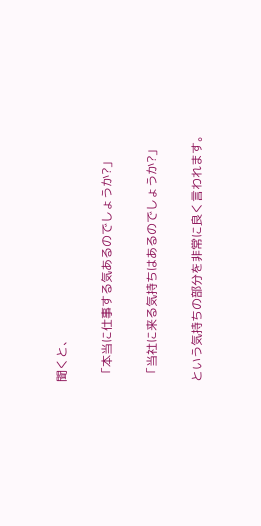聞くと、


 「本当に仕事する気あるのでしょうか?」


 「当社に来る気持ちはあるのでしょうか?」


という気持ちの部分を非常に良く言われます。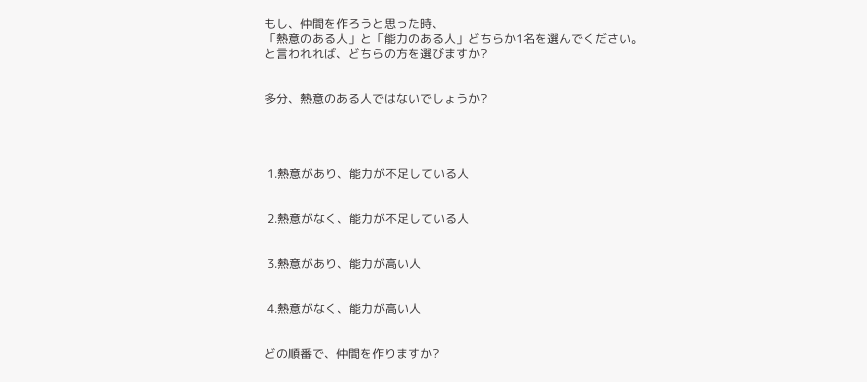もし、仲間を作ろうと思った時、
「熱意のある人」と「能力のある人」どちらか1名を選んでください。
と言われれば、どちらの方を選びますか?


多分、熱意のある人ではないでしょうか?




 1.熱意があり、能力が不足している人


 2.熱意がなく、能力が不足している人


 3.熱意があり、能力が高い人


 4.熱意がなく、能力が高い人


どの順番で、仲間を作りますか?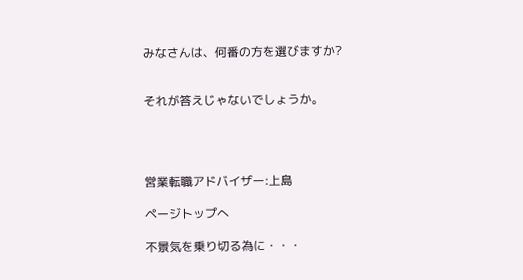みなさんは、何番の方を選びますか?


それが答えじゃないでしょうか。




営業転職アドバイザー:上島

ページトップへ

不景気を乗り切る為に・・・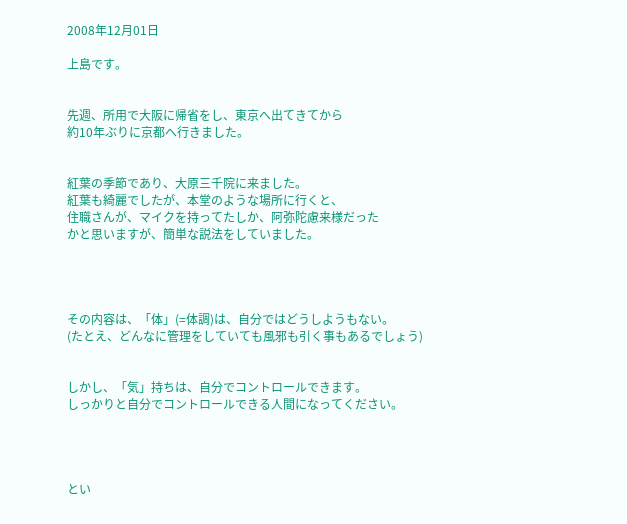2008年12月01日

上島です。


先週、所用で大阪に帰省をし、東京へ出てきてから
約10年ぶりに京都へ行きました。


紅葉の季節であり、大原三千院に来ました。
紅葉も綺麗でしたが、本堂のような場所に行くと、
住職さんが、マイクを持ってたしか、阿弥陀慮来様だった
かと思いますが、簡単な説法をしていました。




その内容は、「体」(=体調)は、自分ではどうしようもない。
(たとえ、どんなに管理をしていても風邪も引く事もあるでしょう)


しかし、「気」持ちは、自分でコントロールできます。
しっかりと自分でコントロールできる人間になってください。




とい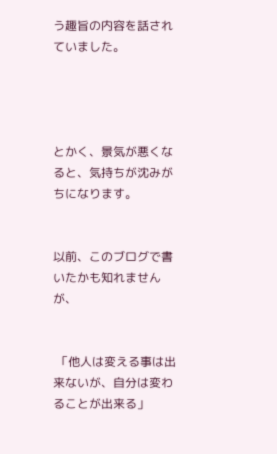う趣旨の内容を話されていました。




とかく、景気が悪くなると、気持ちが沈みがちになります。


以前、このブログで書いたかも知れませんが、


 「他人は変える事は出来ないが、自分は変わることが出来る」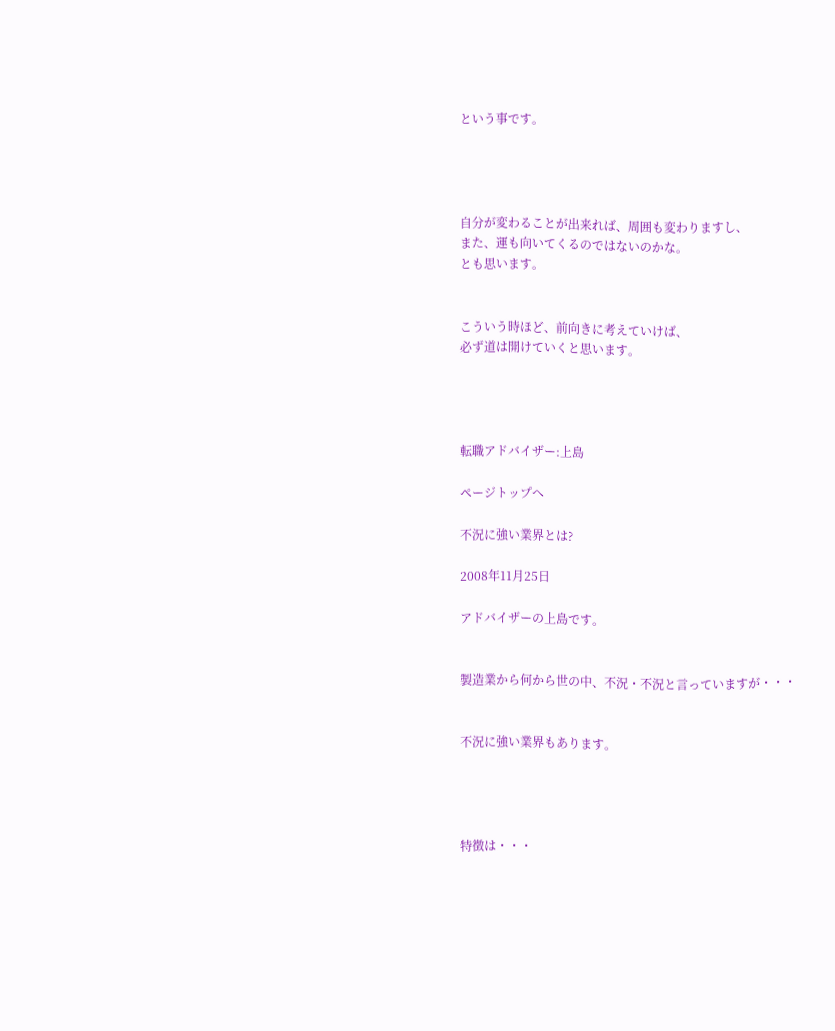という事です。




自分が変わることが出来れば、周囲も変わりますし、
また、運も向いてくるのではないのかな。
とも思います。


こういう時ほど、前向きに考えていけば、
必ず道は開けていくと思います。




転職アドバイザー:上島

ページトップへ

不況に強い業界とは?

2008年11月25日

アドバイザーの上島です。


製造業から何から世の中、不況・不況と言っていますが・・・


不況に強い業界もあります。




特徴は・・・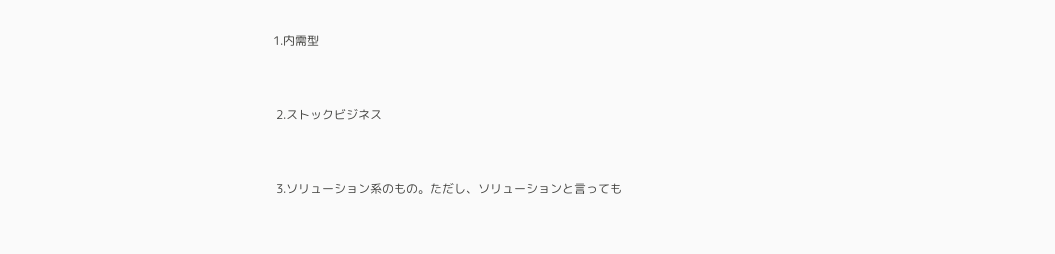1.内需型


 2.ストックビジネス


 3.ソリューション系のもの。ただし、ソリューションと言っても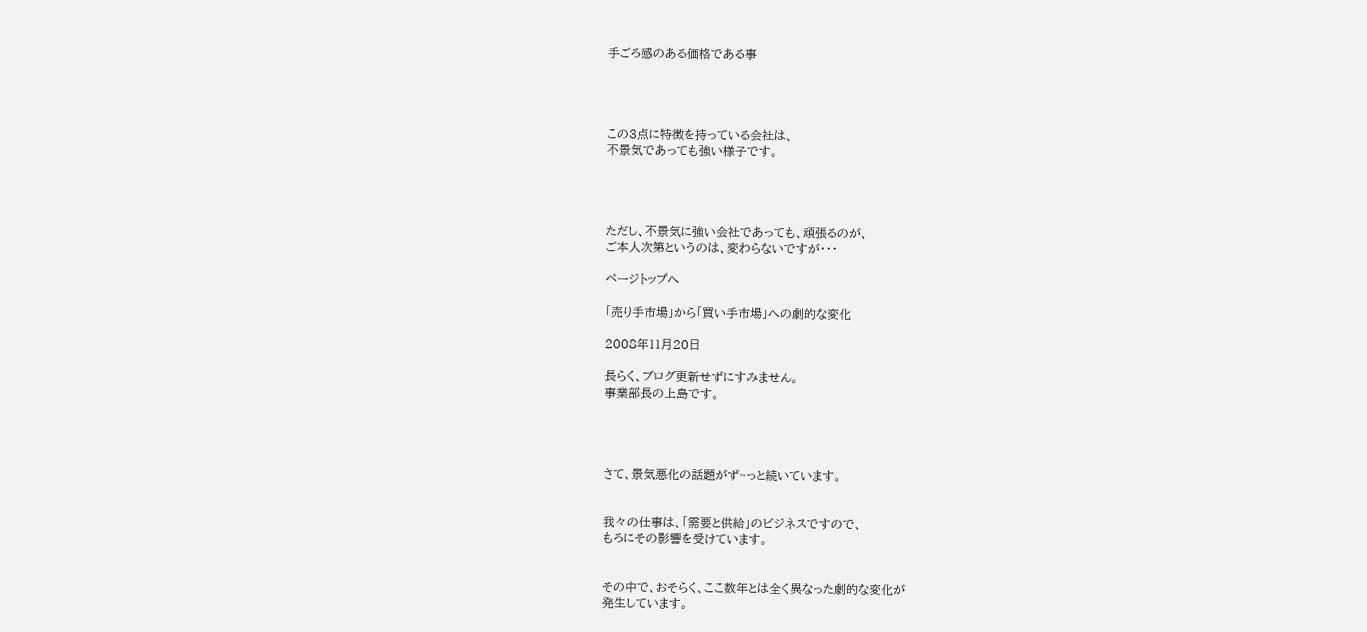手ごろ感のある価格である事




この3点に特徴を持っている会社は、
不景気であっても強い様子です。




ただし、不景気に強い会社であっても、頑張るのが、
ご本人次第というのは、変わらないですが・・・

ページトップへ

「売り手市場」から「買い手市場」への劇的な変化

2008年11月20日

長らく、ブログ更新せずにすみません。
事業部長の上島です。




さて、景気悪化の話題がず~っと続いています。


我々の仕事は、「需要と供給」のビジネスですので、
もろにその影響を受けています。


その中で、おそらく、ここ数年とは全く異なった劇的な変化が
発生しています。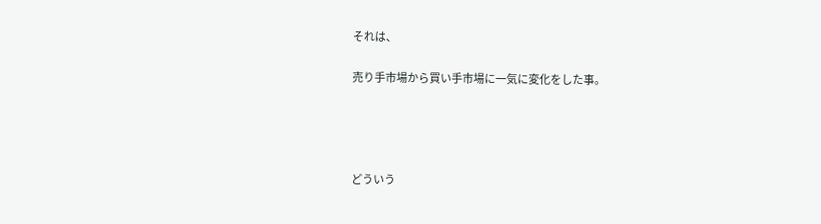それは、

売り手市場から買い手市場に一気に変化をした事。




どういう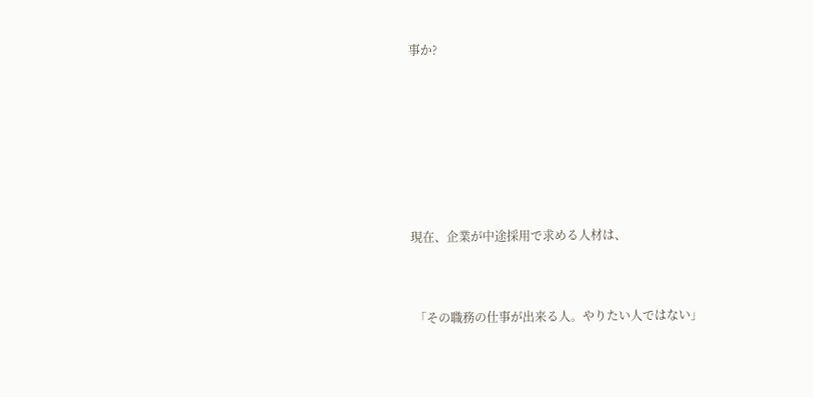事か?






現在、企業が中途採用で求める人材は、


 「その職務の仕事が出来る人。やりたい人ではない」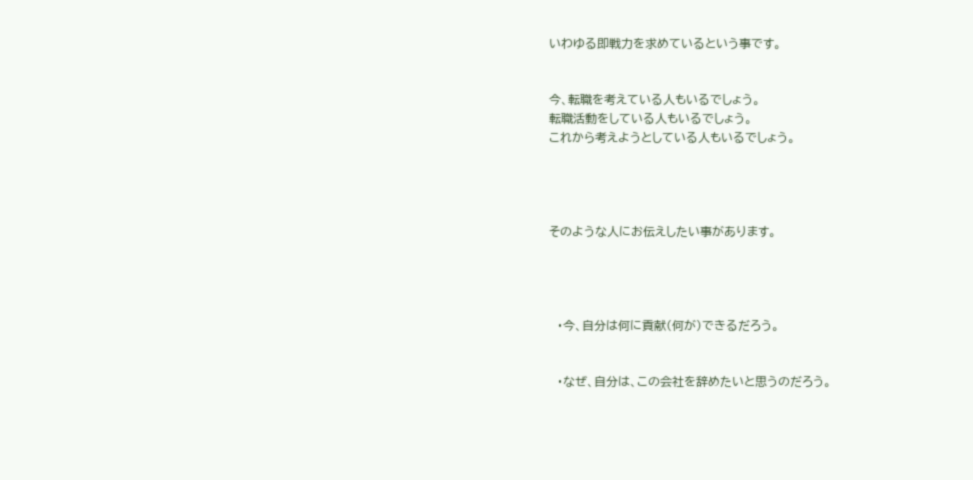いわゆる即戦力を求めているという事です。


今、転職を考えている人もいるでしょう。
転職活動をしている人もいるでしょう。
これから考えようとしている人もいるでしょう。




そのような人にお伝えしたい事があります。




  ・今、自分は何に貢献(何が)できるだろう。


  ・なぜ、自分は、この会社を辞めたいと思うのだろう。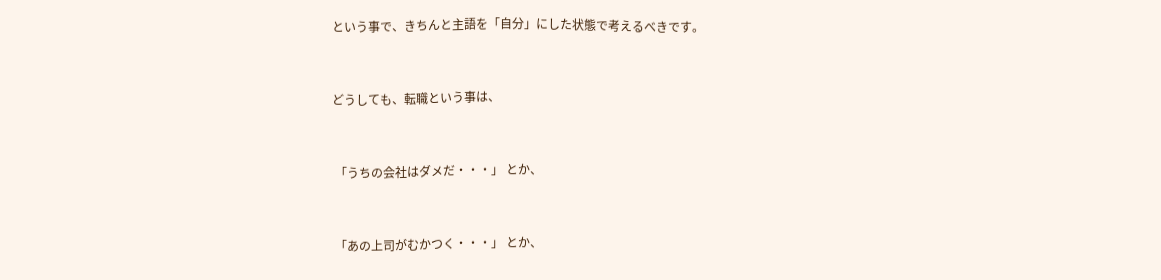という事で、きちんと主語を「自分」にした状態で考えるべきです。


どうしても、転職という事は、


 「うちの会社はダメだ・・・」 とか、


 「あの上司がむかつく・・・」 とか、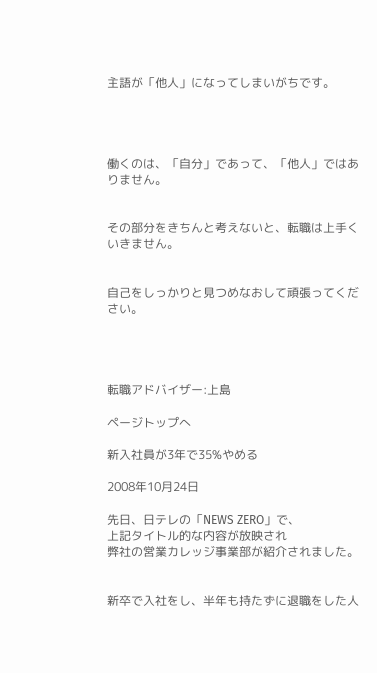主語が「他人」になってしまいがちです。




働くのは、「自分」であって、「他人」ではありません。


その部分をきちんと考えないと、転職は上手くいきません。


自己をしっかりと見つめなおして頑張ってください。




転職アドバイザー:上島

ページトップへ

新入社員が3年で35%やめる

2008年10月24日

先日、日テレの「NEWS ZERO」で、
上記タイトル的な内容が放映され
弊社の営業カレッジ事業部が紹介されました。


新卒で入社をし、半年も持たずに退職をした人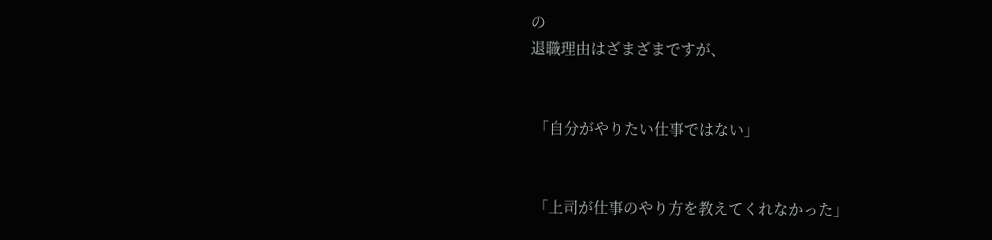の
退職理由はざまざまですが、


 「自分がやりたい仕事ではない」


 「上司が仕事のやり方を教えてくれなかった」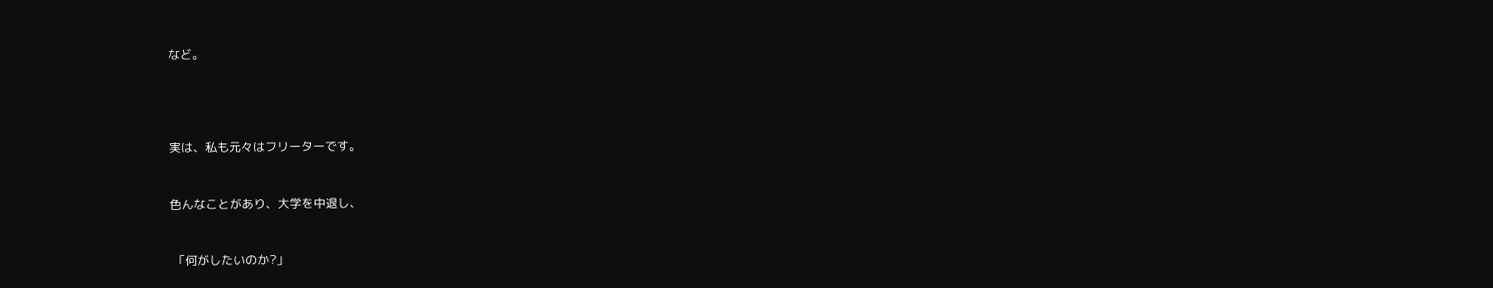など。




実は、私も元々はフリーターです。


色んなことがあり、大学を中退し、


 「何がしたいのか?」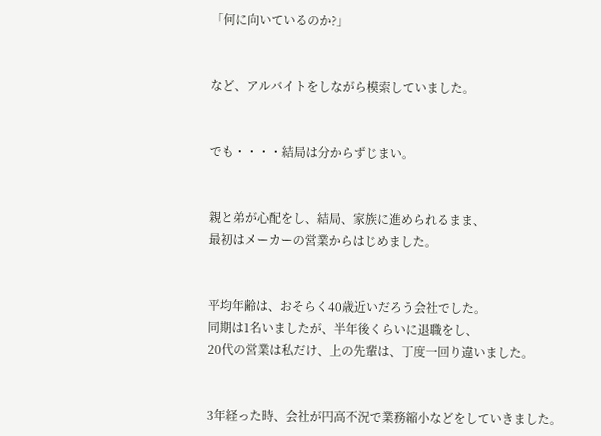「何に向いているのか?」


など、アルバイトをしながら模索していました。


でも・・・・結局は分からずじまい。


親と弟が心配をし、結局、家族に進められるまま、
最初はメーカーの営業からはじめました。


平均年齢は、おそらく40歳近いだろう会社でした。
同期は1名いましたが、半年後くらいに退職をし、
20代の営業は私だけ、上の先輩は、丁度一回り違いました。


3年経った時、会社が円高不況で業務縮小などをしていきました。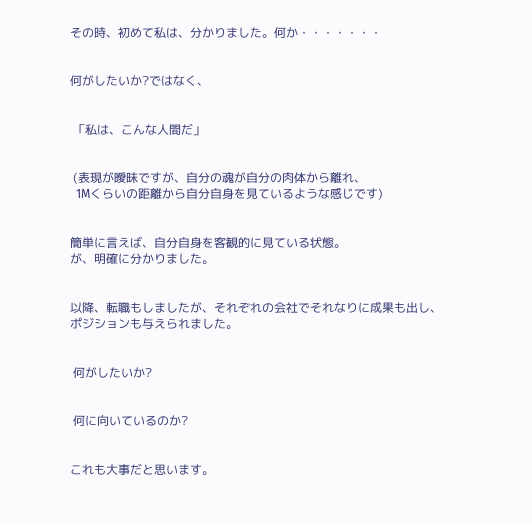その時、初めて私は、分かりました。何か・・・・・・・


何がしたいか?ではなく、


 「私は、こんな人間だ」


 (表現が曖昧ですが、自分の魂が自分の肉体から離れ、
  1Mくらいの距離から自分自身を見ているような感じです)


簡単に言えば、自分自身を客観的に見ている状態。
が、明確に分かりました。


以降、転職もしましたが、それぞれの会社でそれなりに成果も出し、
ポジションも与えられました。


 何がしたいか?


 何に向いているのか?


これも大事だと思います。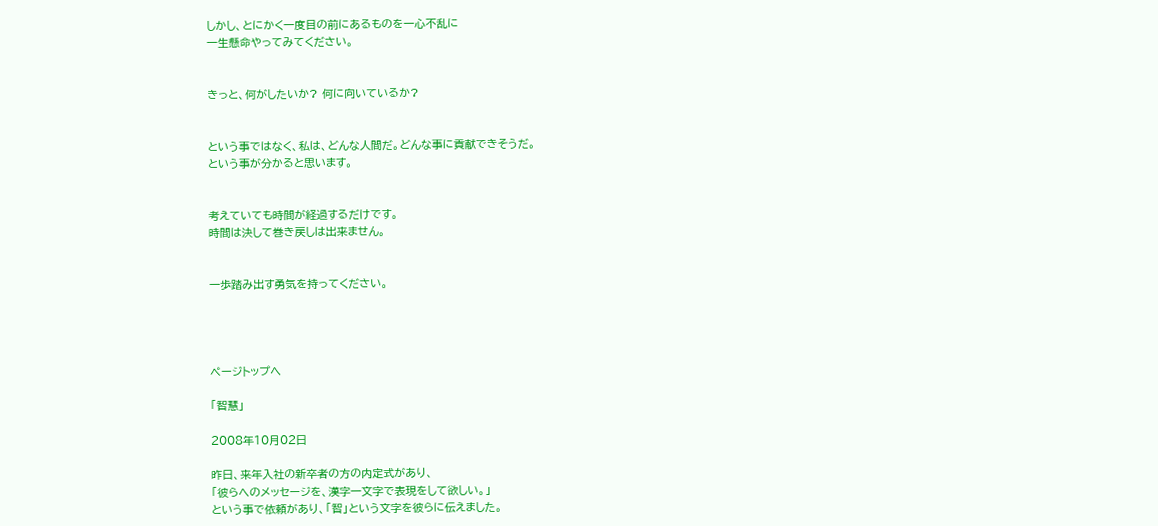しかし、とにかく一度目の前にあるものを一心不乱に
一生懸命やってみてください。


きっと、何がしたいか? 何に向いているか?


という事ではなく、私は、どんな人間だ。どんな事に貢献できそうだ。
という事が分かると思います。


考えていても時間が経過するだけです。
時間は決して巻き戻しは出来ません。


一歩踏み出す勇気を持ってください。




ページトップへ

「智慧」

2008年10月02日

昨日、来年入社の新卒者の方の内定式があり、
「彼らへのメッセージを、漢字一文字で表現をして欲しい。」
という事で依頼があり、「智」という文字を彼らに伝えました。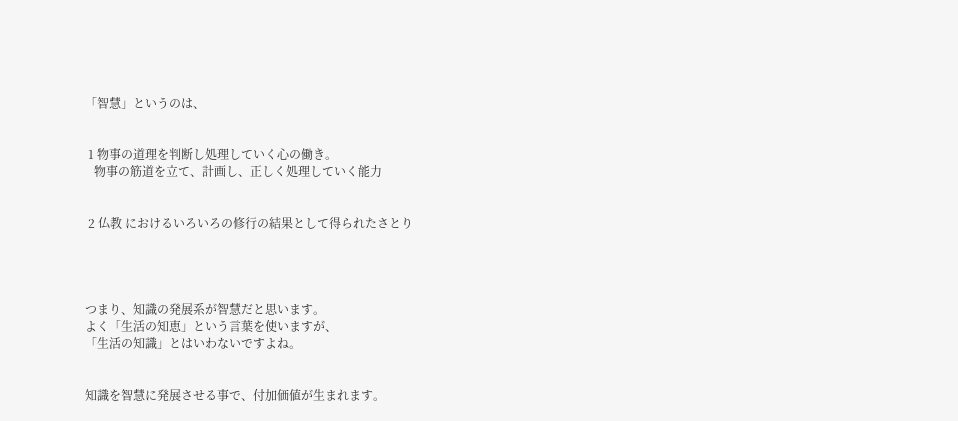「智慧」というのは、


 1 物事の道理を判断し処理していく心の働き。
   物事の筋道を立て、計画し、正しく処理していく能力


 2 仏教 におけるいろいろの修行の結果として得られたさとり




つまり、知識の発展系が智慧だと思います。
よく「生活の知恵」という言葉を使いますが、
「生活の知識」とはいわないですよね。


知識を智慧に発展させる事で、付加価値が生まれます。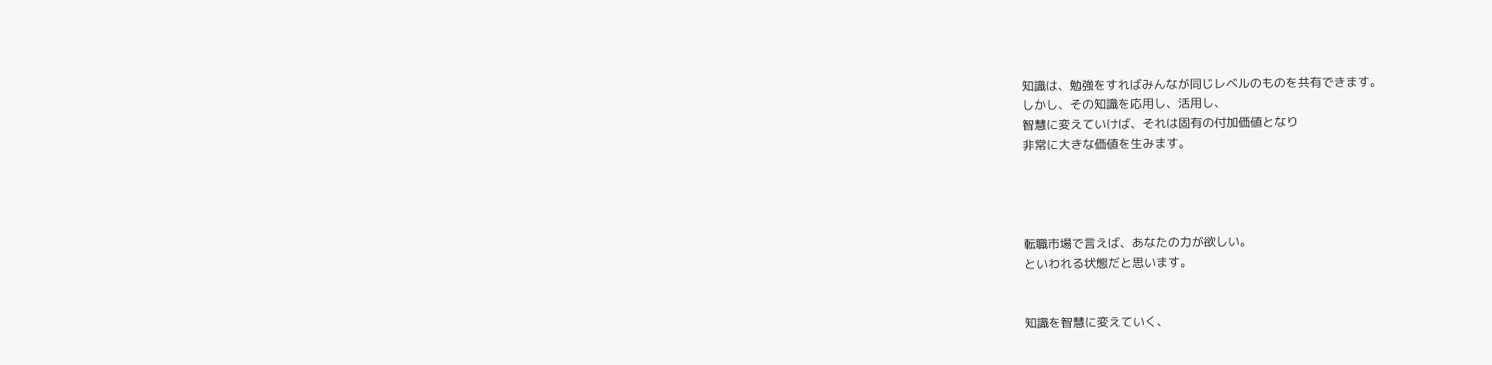知識は、勉強をすればみんなが同じレベルのものを共有できます。
しかし、その知識を応用し、活用し、
智慧に変えていけば、それは固有の付加価値となり
非常に大きな価値を生みます。




転職市場で言えば、あなたの力が欲しい。
といわれる状態だと思います。


知識を智慧に変えていく、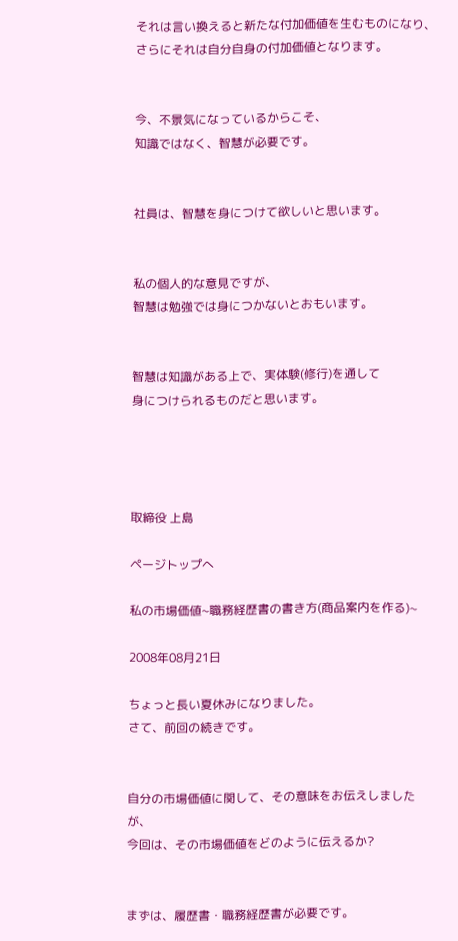それは言い換えると新たな付加価値を生むものになり、
さらにそれは自分自身の付加価値となります。


今、不景気になっているからこそ、
知識ではなく、智慧が必要です。


社員は、智慧を身につけて欲しいと思います。


私の個人的な意見ですが、
智慧は勉強では身につかないとおもいます。


智慧は知識がある上で、実体験(修行)を通して
身につけられるものだと思います。




取締役 上島

ページトップへ

私の市場価値~職務経歴書の書き方(商品案内を作る)~

2008年08月21日

ちょっと長い夏休みになりました。
さて、前回の続きです。


自分の市場価値に関して、その意味をお伝えしましたが、
今回は、その市場価値をどのように伝えるか?


まずは、履歴書・職務経歴書が必要です。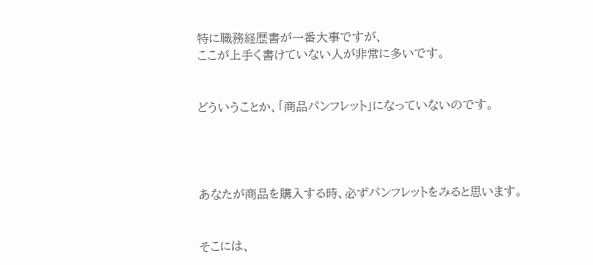特に職務経歴書が一番大事ですが、
ここが上手く書けていない人が非常に多いです。


どういうことか、「商品パンフレット」になっていないのです。




あなたが商品を購入する時、必ずパンフレットをみると思います。


そこには、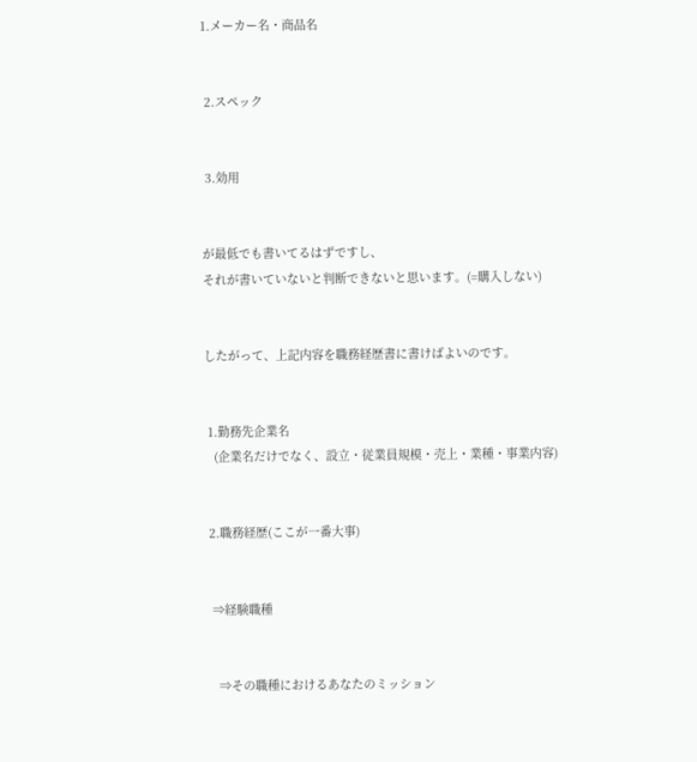1.メーカー名・商品名


 2.スペック


 3.効用


が最低でも書いてるはずですし、
それが書いていないと判断できないと思います。(=購入しない)


したがって、上記内容を職務経歴書に書けばよいのです。


 1.勤務先企業名
   (企業名だけでなく、設立・従業員規模・売上・業種・事業内容)


 2.職務経歴(ここが一番大事)


  ⇒経験職種


    ⇒その職種におけるあなたのミッション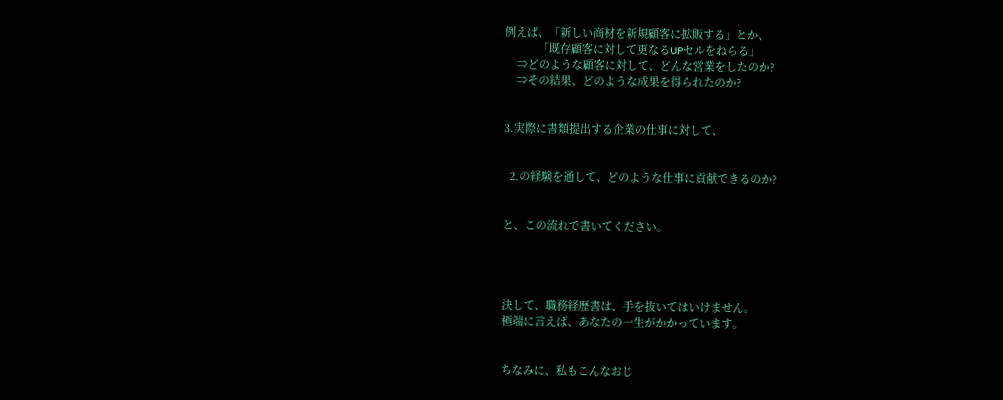例えば、「新しい商材を新規顧客に拡販する」とか、
           「既存顧客に対して更なるUPセルをねらる」
    ⇒どのような顧客に対して、どんな営業をしたのか?
    ⇒その結果、どのような成果を得られたのか?


3.実際に書類提出する企業の仕事に対して、


  2.の経験を通して、どのような仕事に貢献できるのか?


と、この流れで書いてください。




決して、職務経歴書は、手を抜いてはいけません。
極端に言えば、あなたの一生がかかっています。


ちなみに、私もこんなおじ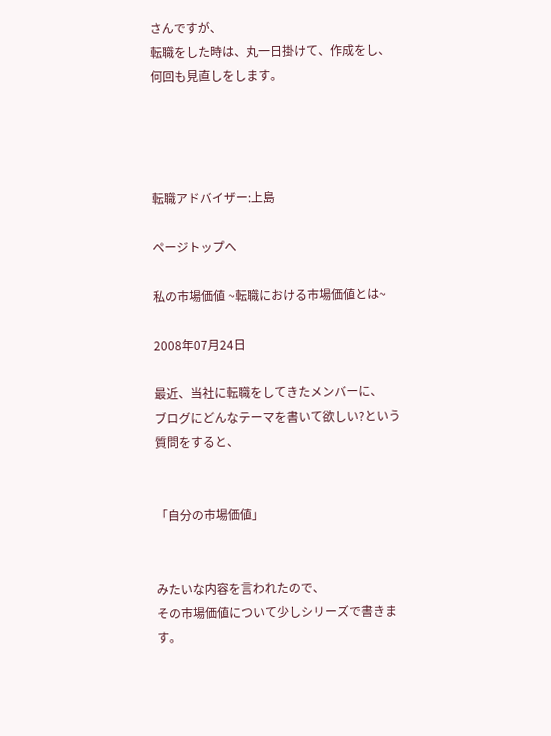さんですが、
転職をした時は、丸一日掛けて、作成をし、
何回も見直しをします。




転職アドバイザー:上島

ページトップへ

私の市場価値 ~転職における市場価値とは~

2008年07月24日

最近、当社に転職をしてきたメンバーに、
ブログにどんなテーマを書いて欲しい?という質問をすると、


「自分の市場価値」


みたいな内容を言われたので、
その市場価値について少しシリーズで書きます。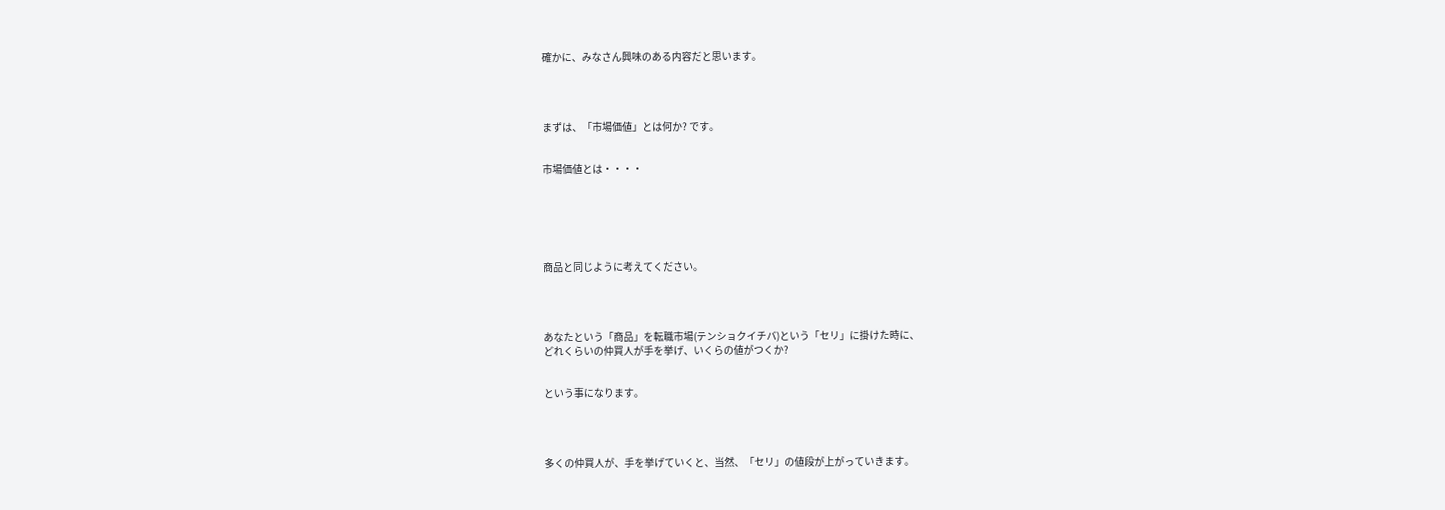確かに、みなさん興味のある内容だと思います。




まずは、「市場価値」とは何か? です。


市場価値とは・・・・






商品と同じように考えてください。




あなたという「商品」を転職市場(テンショクイチバ)という「セリ」に掛けた時に、
どれくらいの仲買人が手を挙げ、いくらの値がつくか?


という事になります。




多くの仲買人が、手を挙げていくと、当然、「セリ」の値段が上がっていきます。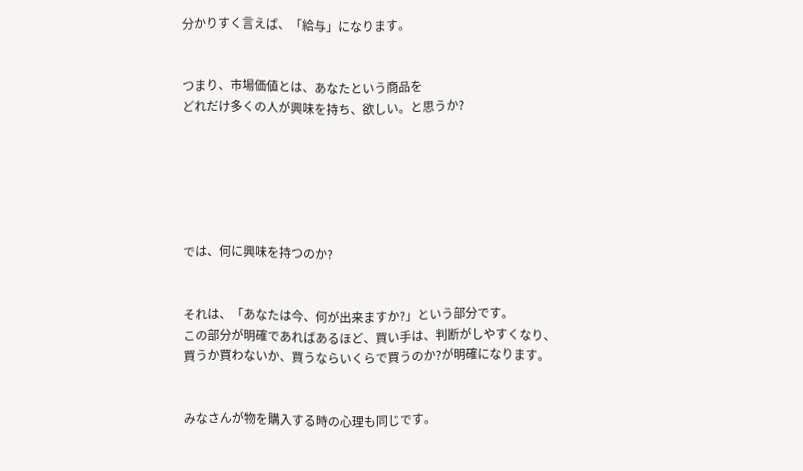分かりすく言えば、「給与」になります。


つまり、市場価値とは、あなたという商品を
どれだけ多くの人が興味を持ち、欲しい。と思うか?






では、何に興味を持つのか?


それは、「あなたは今、何が出来ますか?」という部分です。
この部分が明確であればあるほど、買い手は、判断がしやすくなり、
買うか買わないか、買うならいくらで買うのか?が明確になります。


みなさんが物を購入する時の心理も同じです。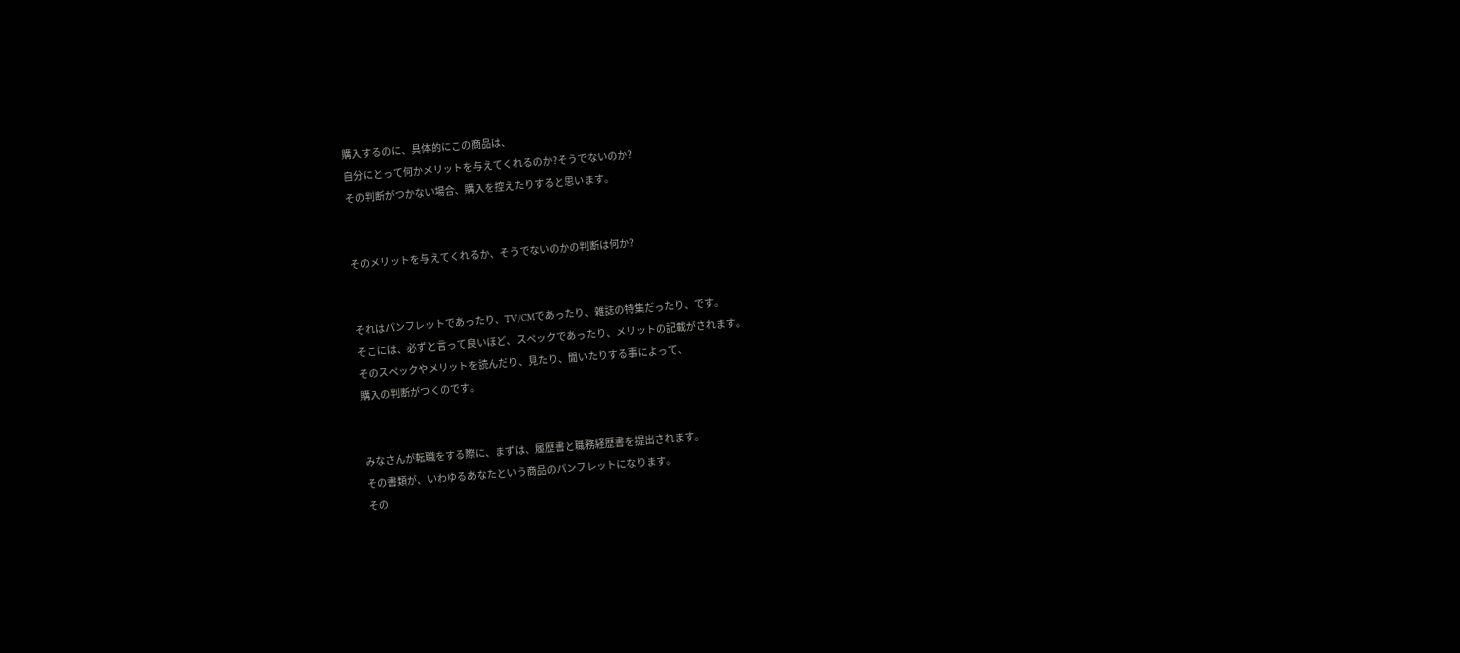購入するのに、具体的にこの商品は、
自分にとって何かメリットを与えてくれるのか?そうでないのか?
その判断がつかない場合、購入を控えたりすると思います。


そのメリットを与えてくれるか、そうでないのかの判断は何か?


それはパンフレットであったり、TV/CMであったり、雑誌の特集だったり、です。
そこには、必ずと言って良いほど、スペックであったり、メリットの記載がされます。
そのスペックやメリットを読んだり、見たり、聞いたりする事によって、
購入の判断がつくのです。


みなさんが転職をする際に、まずは、履歴書と職務経歴書を提出されます。
その書類が、いわゆるあなたという商品のパンフレットになります。
その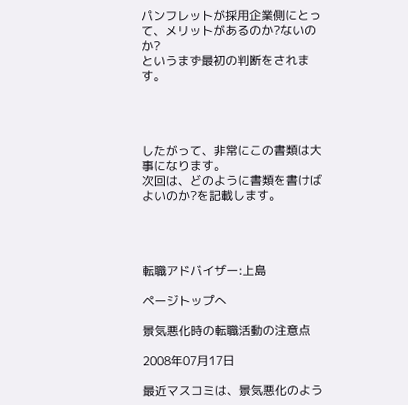パンフレットが採用企業側にとって、メリットがあるのか?ないのか?
というまず最初の判断をされます。




したがって、非常にこの書類は大事になります。
次回は、どのように書類を書けばよいのか?を記載します。




転職アドバイザー:上島

ページトップへ

景気悪化時の転職活動の注意点

2008年07月17日

最近マスコミは、景気悪化のよう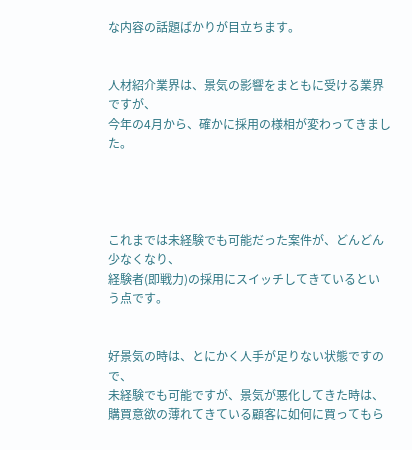な内容の話題ばかりが目立ちます。


人材紹介業界は、景気の影響をまともに受ける業界ですが、
今年の4月から、確かに採用の様相が変わってきました。




これまでは未経験でも可能だった案件が、どんどん少なくなり、
経験者(即戦力)の採用にスイッチしてきているという点です。


好景気の時は、とにかく人手が足りない状態ですので、
未経験でも可能ですが、景気が悪化してきた時は、
購買意欲の薄れてきている顧客に如何に買ってもら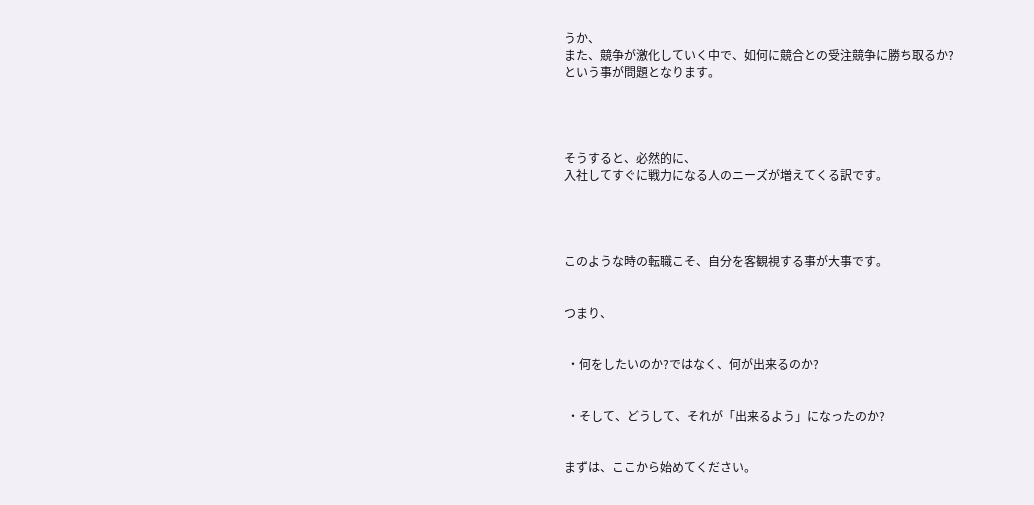うか、
また、競争が激化していく中で、如何に競合との受注競争に勝ち取るか?
という事が問題となります。




そうすると、必然的に、
入社してすぐに戦力になる人のニーズが増えてくる訳です。




このような時の転職こそ、自分を客観視する事が大事です。


つまり、


 ・何をしたいのか?ではなく、何が出来るのか?


 ・そして、どうして、それが「出来るよう」になったのか?


まずは、ここから始めてください。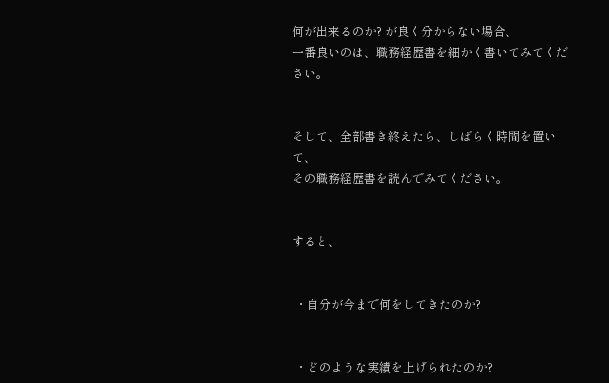何が出来るのか? が良く分からない場合、
一番良いのは、職務経歴書を細かく書いてみてください。


そして、全部書き終えたら、しばらく時間を置いて、
その職務経歴書を読んでみてください。


すると、


 ・自分が今まで何をしてきたのか?


 ・どのような実績を上げられたのか?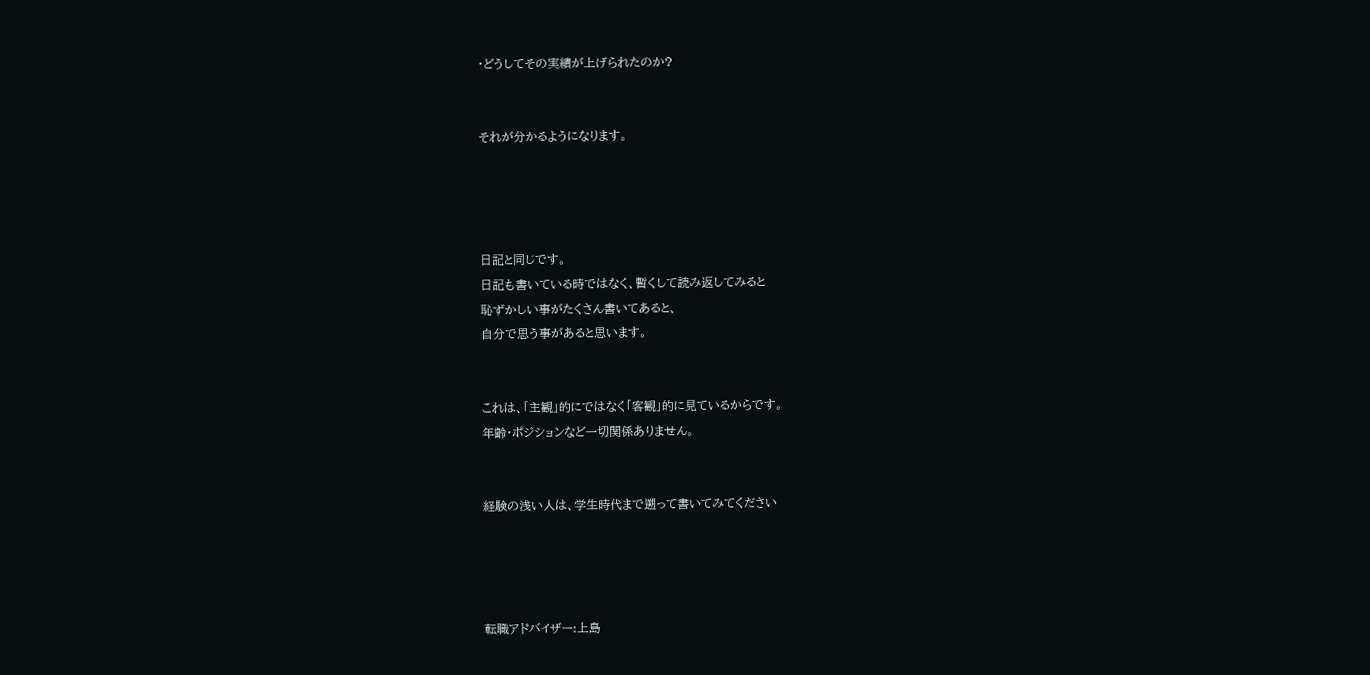・どうしてその実績が上げられたのか?


それが分かるようになります。




日記と同じです。
日記も書いている時ではなく、暫くして読み返してみると
恥ずかしい事がたくさん書いてあると、
自分で思う事があると思います。


これは、「主観」的にではなく「客観」的に見ているからです。
年齢・ポジションなど一切関係ありません。


経験の浅い人は、学生時代まで遡って書いてみてください




転職アドバイザー:上島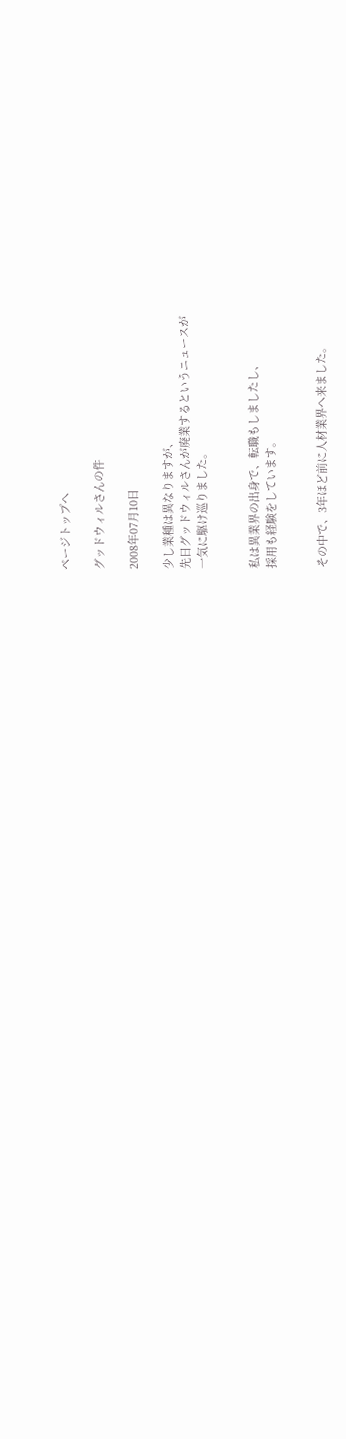ページトップへ

グッドウィルさんの件

2008年07月10日

少し業種は異なりますが、
先日グッドウィルさんが廃業するというニュースが
一気に駆け巡りました。


私は異業界の出身で、転職もしましたし、
採用も経験をしています。


その中で、3年ほど前に人材業界へ来ました。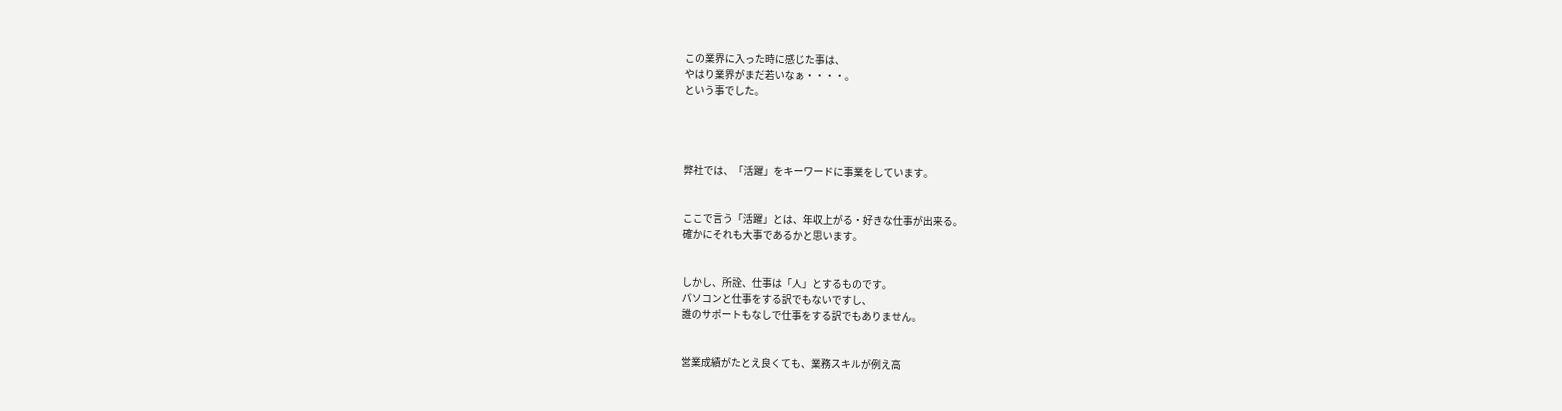この業界に入った時に感じた事は、
やはり業界がまだ若いなぁ・・・・。
という事でした。




弊社では、「活躍」をキーワードに事業をしています。


ここで言う「活躍」とは、年収上がる・好きな仕事が出来る。
確かにそれも大事であるかと思います。


しかし、所詮、仕事は「人」とするものです。
パソコンと仕事をする訳でもないですし、
誰のサポートもなしで仕事をする訳でもありません。


営業成績がたとえ良くても、業務スキルが例え高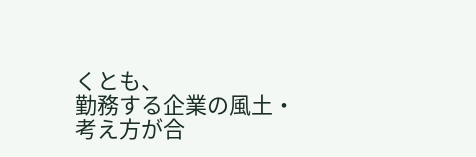くとも、
勤務する企業の風土・考え方が合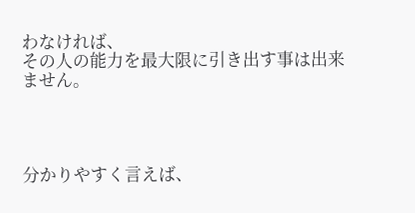わなければ、
その人の能力を最大限に引き出す事は出来ません。




分かりやすく言えば、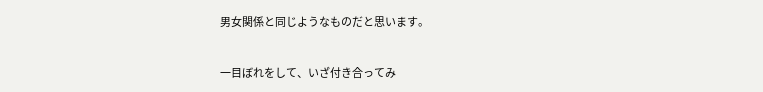男女関係と同じようなものだと思います。


一目ぼれをして、いざ付き合ってみ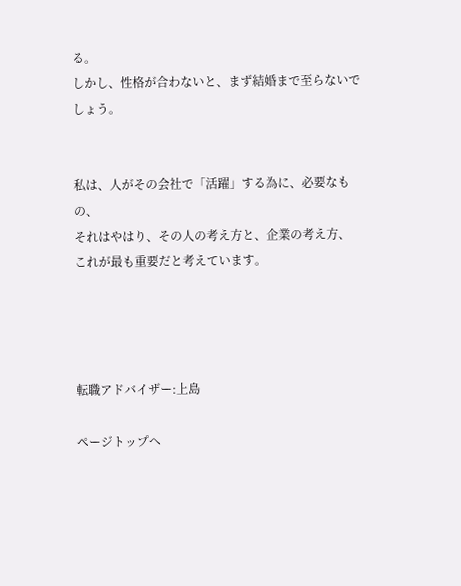る。
しかし、性格が合わないと、まず結婚まで至らないでしょう。


私は、人がその会社で「活躍」する為に、必要なもの、
それはやはり、その人の考え方と、企業の考え方、
これが最も重要だと考えています。




転職アドバイザー:上島

ページトップへ